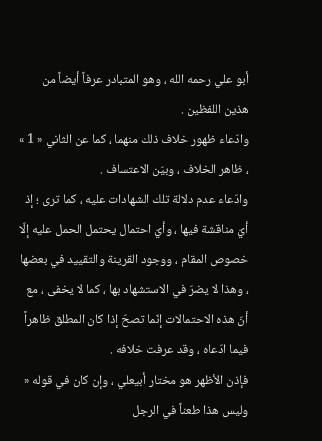أبو علي رحمه الله ، وهو المتبادر عرفاً أيضاً من هذين اللفظين .
وادّعاء ظهور خلاف ذلك منهما ، كما عن الثاني « 1 » ، ظاهر الخلاف ، وبيّن الاعتساف .
وادّعاء عدم دلالة تلك الشهادات عليه ، كما ترى ؛ إذ أيّ مناقشة فيها ، وأيّ احتمال يحتمل الحمل عليه إلّا خصوص المقام ، ووجود القرينة والتقييد في بعضها ، وهذا لا يضرّ في الاستشهاد بها ، كما لا يخفى ، مع أنّ هذه الاحتمالات إنّما تصحّ إذا كان المطلق ظاهراً فيما ادّعاه ، وقد عرفت خلافه .
فإذن الأظهر هو مختار أبيعلي ، وإن كان في قوله « وليس هذا طعناً في الرجل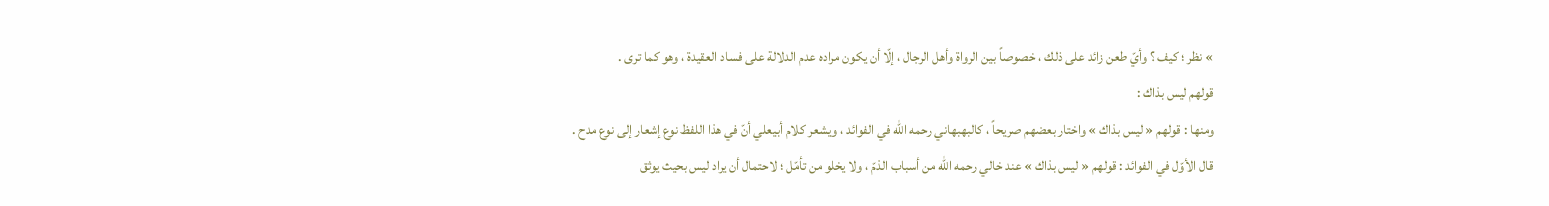» نظر ؛ كيف ؟ وأيّ طعن زائد على ذلك ، خصوصاً بين الرواة وأهل الرجال ، إلّا أن يكون مراده عدم الدلالة على فساد العقيدة ، وهو كما ترى .
قولهم ليس بذاك :
ومنها : قولهم « ليس بذاك » واختار بعضهم صريحاً ، كالبهبهاني رحمه الله في الفوائد ، ويشعر كلام أبيعلي أنّ في هذا اللفظ نوع إشعار إلى نوع مدح .
قال الأوّل في الفوائد : قولهم « ليس بذاك » عند خالي رحمه الله من أسباب الذمّ ، ولا يخلو من تأمّل ؛ لاحتمال أن يراد ليس بحيث يوثق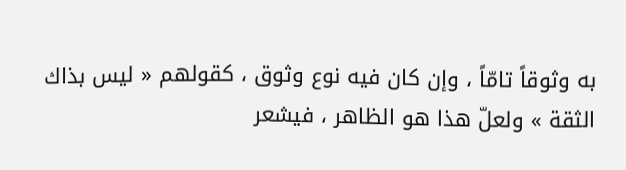به وثوقاً تامّاً ، وإن كان فيه نوع وثوق ، كقولهم « ليس بذاك الثقة » ولعلّ هذا هو الظاهر ، فيشعر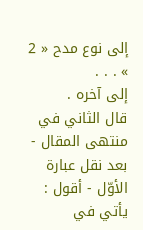إلى نوع مدح « 2 » . . .
إلى آخره .
قال الثاني في منتهى المقال - بعد نقل عبارة الأوّل - أقول : يأتي في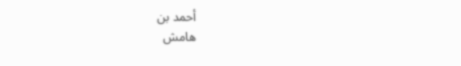أحمد بن
هامش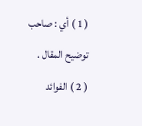( 1 ) أي : صاحب توضيح المقال .
( 2 ) الفوائد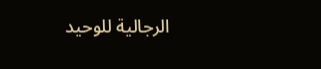الرجالية للوحيد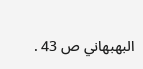البهبهاني ص 43 .